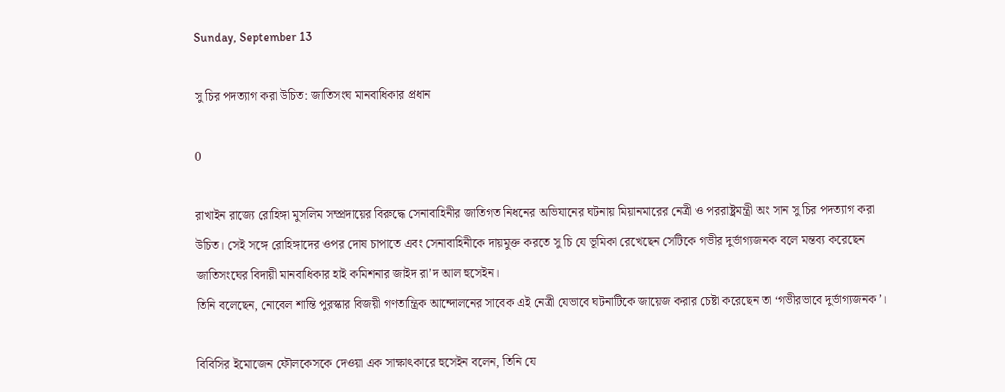Sunday, September 13

সু চির পদত্যাগ করা উচিত: জাতিসংঘ মানবাধিকার প্রধান

0

রাখাইন রাজ্যে রোহিঙ্গা মুসলিম সম্প্রদায়ের বিরুদ্ধে সেনাবাহিনীর জাতিগত নিধনের অভিযানের ঘটনায় মিয়ানমারের নেত্রী ও পররাষ্ট্রমন্ত্রী অং সান সু চির পদত্যাগ করা উচিত। সেই সঙ্গে রোহিঙ্গাদের ওপর দোষ চাপাতে এবং সেনাবাহিনীকে দায়মুক্ত করতে সু চি যে ভূমিকা রেখেছেন সেটিকে গভীর দুর্ভাগ্যজনক বলে মন্তব্য করেছেন জাতিসংঘের বিদায়ী মানবাধিকার হাই কমিশনার জাইদ রা’দ আল হুসেইন।
তিনি বলেছেন, নোবেল শান্তি পুরস্কার বিজয়ী গণতান্ত্রিক আন্দোলনের সাবেক এই নেত্রী যেভাবে ঘটনাটিকে জায়েজ করার চেষ্টা করেছেন তা ‘গভীরভাবে দুর্ভাগ্যজনক’।

বিবিসির ইমোজেন ফৌলকেসকে দেওয়া এক সাক্ষাৎকারে হুসেইন বলেন, তিনি যে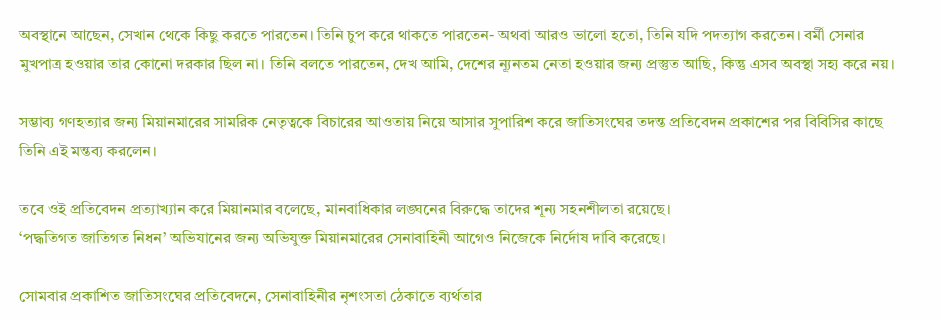অবস্থানে আছেন, সেখান থেকে কিছু করতে পারতেন। তিনি চুপ করে থাকতে পারতেন- অথবা আরও ভালো হতো, তিনি যদি পদত্যাগ করতেন। বর্মী সেনার মুখপাত্র হওয়ার তার কোনো দরকার ছিল না। তিনি বলতে পারতেন, দেখ আমি, দেশের ন্যূনতম নেতা হওয়ার জন্য প্রস্তুত আছি, কিন্তু এসব অবস্থা সহ্য করে নয়।

সম্ভাব্য গণহত্যার জন্য মিয়ানমারের সামরিক নেতৃত্বকে বিচারের আওতায় নিয়ে আসার সুপারিশ করে জাতিসংঘের তদন্ত প্রতিবেদন প্রকাশের পর বিবিসির কাছে তিনি এই মন্তব্য করলেন।

তবে ওই প্রতিবেদন প্রত্যাখ্যান করে মিয়ানমার বলেছে, মানবাধিকার লঙ্ঘনের বিরুদ্ধে তাদের শূন্য সহনশীলতা রয়েছে।
‘পদ্ধতিগত জাতিগত নিধন’ অভিযানের জন্য অভিযুক্ত মিয়ানমারের সেনাবাহিনী আগেও নিজেকে নির্দোষ দাবি করেছে।

সোমবার প্রকাশিত জাতিসংঘের প্রতিবেদনে, সেনাবাহিনীর নৃশংসতা ঠেকাতে ব্যর্থতার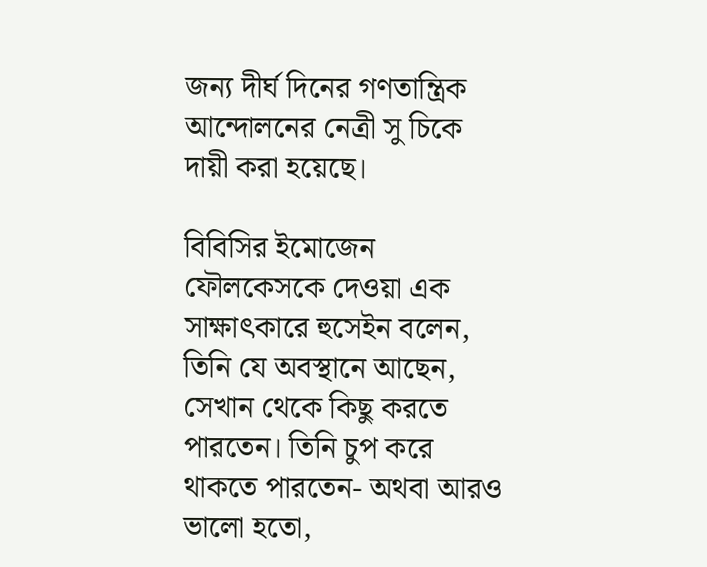জন্য দীর্ঘ দিনের গণতান্ত্রিক আন্দোলনের নেত্রী সু চিকে দায়ী করা হয়েছে।

বিবিসির ইমোজেন ফৌলকেসকে দেওয়া এক সাক্ষাৎকারে হুসেইন বলেন, তিনি যে অবস্থানে আছেন, সেখান থেকে কিছু করতে পারতেন। তিনি চুপ করে থাকতে পারতেন- অথবা আরও ভালো হতো,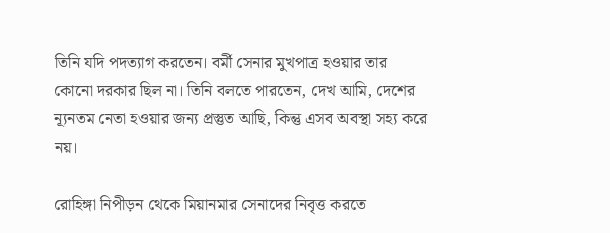তিনি যদি পদত্যাগ করতেন। বর্মী সেনার মুখপাত্র হওয়ার তার কোনো দরকার ছিল না। তিনি বলতে পারতেন, দেখ আমি, দেশের ন্যূনতম নেতা হওয়ার জন্য প্রস্তুত আছি, কিন্তু এসব অবস্থা সহ্য করে নয়।

রোহিঙ্গা নিপীড়ন থেকে মিয়ানমার সেনাদের নিবৃত্ত করতে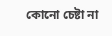কোনো চেষ্টা না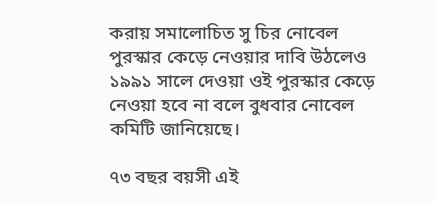করায় সমালোচিত সু চির নোবেল পুরস্কার কেড়ে নেওয়ার দাবি উঠলেও ১৯৯১ সালে দেওয়া ওই পুরস্কার কেড়ে নেওয়া হবে না বলে বুধবার নোবেল কমিটি জানিয়েছে।

৭৩ বছর বয়সী এই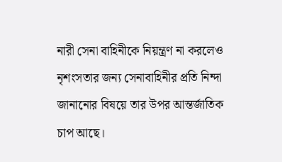নারী সেনা বাহিনীকে নিয়ন্ত্রণ না করলেও নৃশংসতার জন্য সেনাবাহিনীর প্রতি নিন্দা জানানোর বিষয়ে তার উপর আন্তর্জাতিক চাপ আছে।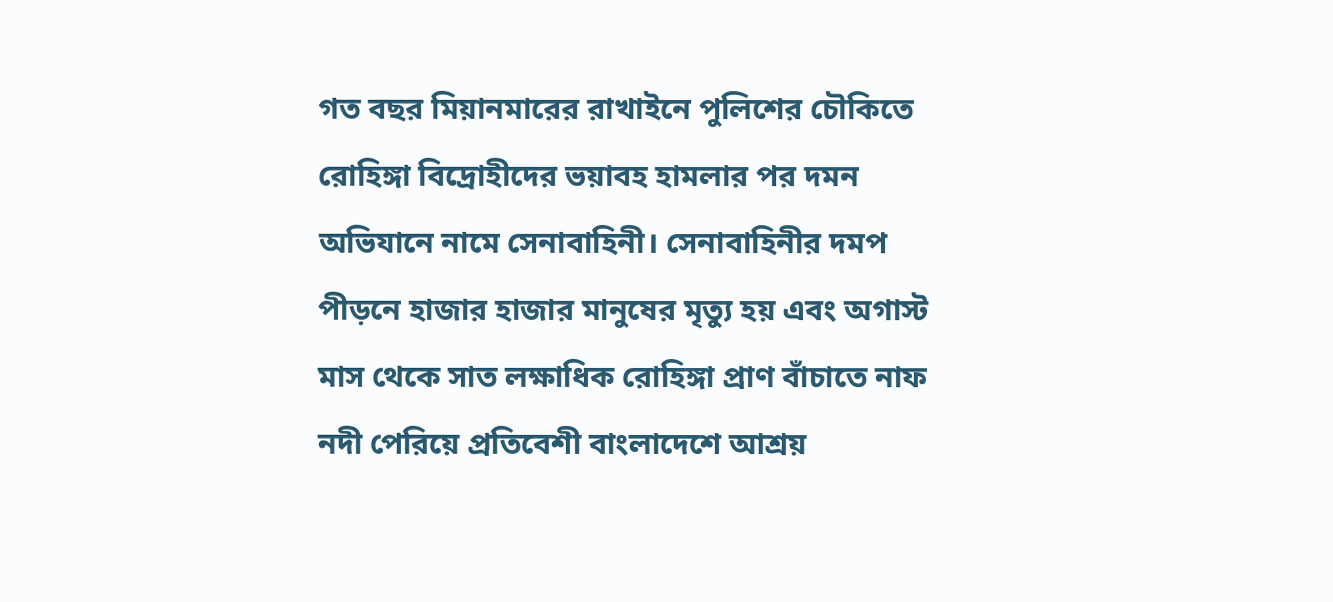গত বছর মিয়ানমারের রাখাইনে পুলিশের চৌকিতে রোহিঙ্গা বিদ্রোহীদের ভয়াবহ হামলার পর দমন অভিযানে নামে সেনাবাহিনী। সেনাবাহিনীর দমপ পীড়নে হাজার হাজার মানুষের মৃত্যু হয় এবং অগাস্ট মাস থেকে সাত লক্ষাধিক রোহিঙ্গা প্রাণ বাঁচাতে নাফ নদী পেরিয়ে প্রতিবেশী বাংলাদেশে আশ্রয়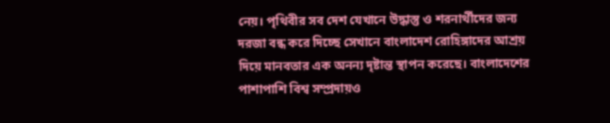নেয়। পৃথিবীর সব দেশ যেখানে উদ্ধাস্তু ও শরনার্থীদের জন্য দরজা বন্ধ করে দিচ্ছে সেখানে বাংলাদেশ রোহিঙ্গাদের আশ্রয় দিয়ে মানবতার এক অনন্য দৃষ্টান্ত স্থাপন করেছে। বাংলাদেশের পাশাপাশি বিশ্ব সম্প্রদায়ও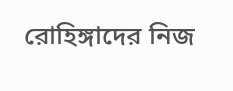রোহিঙ্গাদের নিজ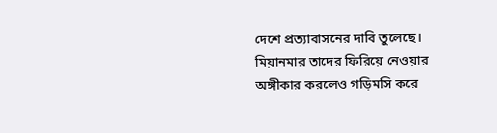দেশে প্রত্যাবাসনের দাবি তুলেছে। মিয়ানমার তাদের ফিরিয়ে নেওয়ার অঙ্গীকার করলেও গড়িমসি করে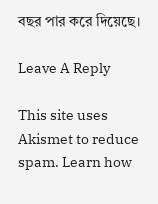বছর পার করে দিয়েছে।

Leave A Reply

This site uses Akismet to reduce spam. Learn how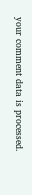your comment data is processed.